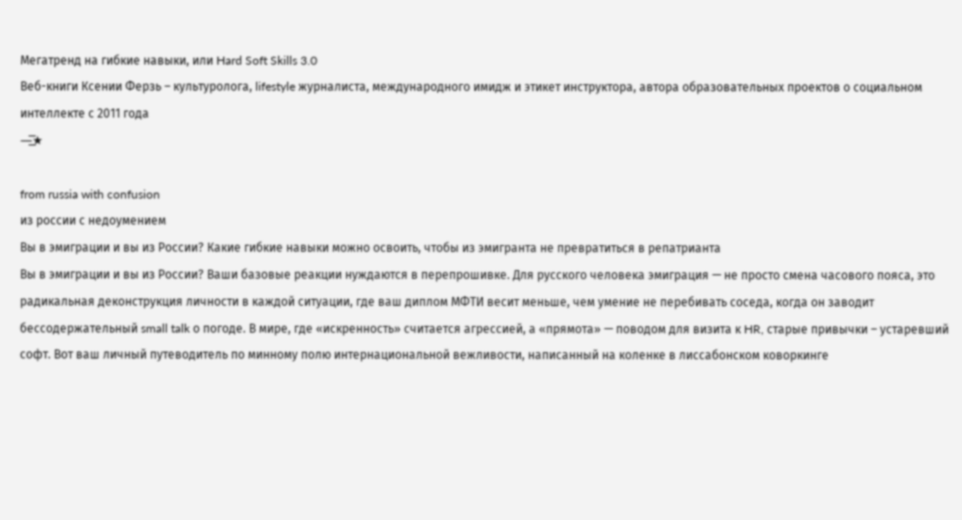Мегатренд на гибкие навыки, или Hard Soft Skills 3.0
Веб-книги Ксении Ферзь – культуролога, lifestyle журналиста, международного имидж и этикет инструктора, автора образовательных проектов о социальном интеллекте с 2011 года
—͟͞★

from russia with confusion
из россии с недоумением
Вы в эмиграции и вы из России? Какие гибкие навыки можно освоить, чтобы из эмигранта не превратиться в репатрианта
Вы в эмиграции и вы из России? Ваши базовые реакции нуждаются в перепрошивке. Для русского человека эмиграция — не просто смена часового пояса, это радикальная деконструкция личности в каждой ситуации, где ваш диплом МФТИ весит меньше, чем умение не перебивать соседа, когда он заводит бессодержательный small talk о погоде. В мире, где «искренность» считается агрессией, а «прямота» — поводом для визита к HR, старые привычки – устаревший софт. Вот ваш личный путеводитель по минному полю интернациональной вежливости, написанный на коленке в лиссабонском коворкинге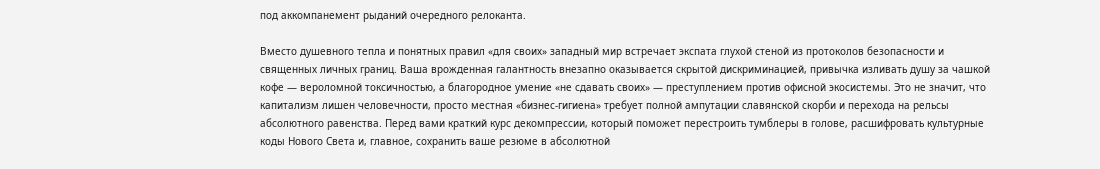под аккомпанемент рыданий очередного релоканта.

Вместо душевного тепла и понятных правил «для своих» западный мир встречает экспата глухой стеной из протоколов безопасности и священных личных границ. Ваша врожденная галантность внезапно оказывается скрытой дискриминацией, привычка изливать душу за чашкой кофе — вероломной токсичностью, а благородное умение «не сдавать своих» — преступлением против офисной экосистемы. Это не значит, что капитализм лишен человечности, просто местная «бизнес-гигиена» требует полной ампутации славянской скорби и перехода на рельсы абсолютного равенства. Перед вами краткий курс декомпрессии, который поможет перестроить тумблеры в голове, расшифровать культурные коды Нового Света и, главное, сохранить ваше резюме в абсолютной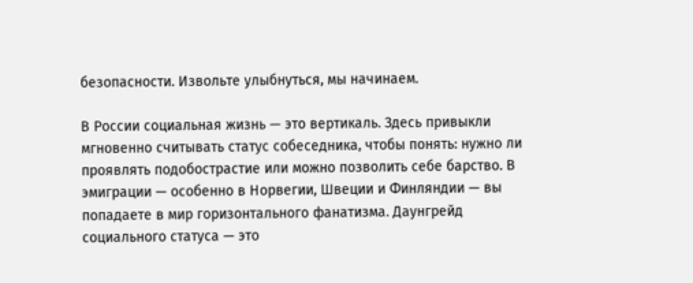безопасности. Извольте улыбнуться, мы начинаем.

В России социальная жизнь — это вертикаль. Здесь привыкли мгновенно считывать статус собеседника, чтобы понять: нужно ли проявлять подобострастие или можно позволить себе барство. В эмиграции — особенно в Норвегии, Швеции и Финляндии — вы попадаете в мир горизонтального фанатизма. Даунгрейд социального статуса — это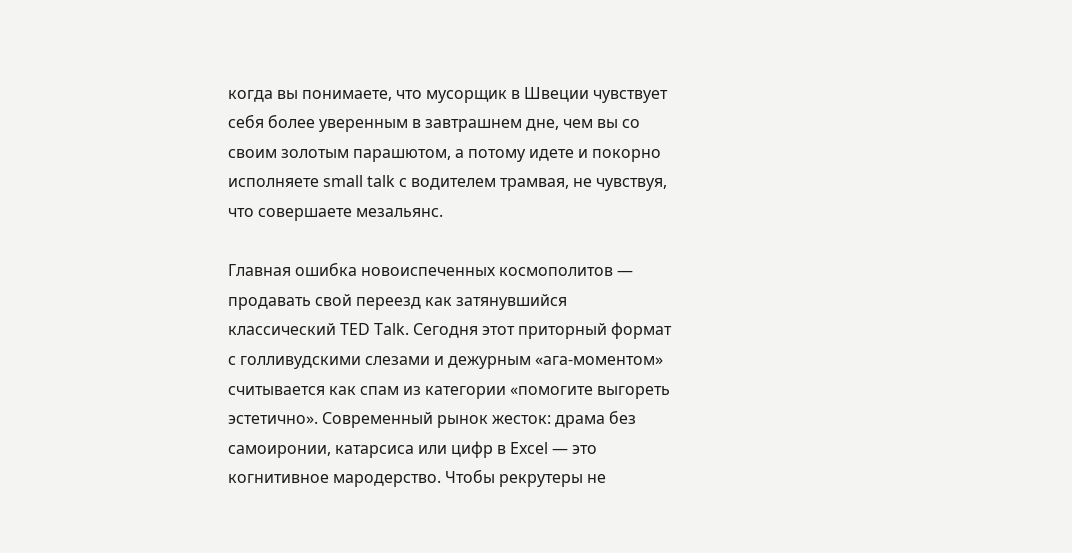когда вы понимаете, что мусорщик в Швеции чувствует себя более уверенным в завтрашнем дне, чем вы со своим золотым парашютом, а потому идете и покорно исполняете small talk с водителем трамвая, не чувствуя, что совершаете мезальянс.

Главная ошибка новоиспеченных космополитов — продавать свой переезд как затянувшийся классический TED Talk. Сегодня этот приторный формат с голливудскими слезами и дежурным «ага-моментом» считывается как спам из категории «помогите выгореть эстетично». Современный рынок жесток: драма без самоиронии, катарсиса или цифр в Excel — это когнитивное мародерство. Чтобы рекрутеры не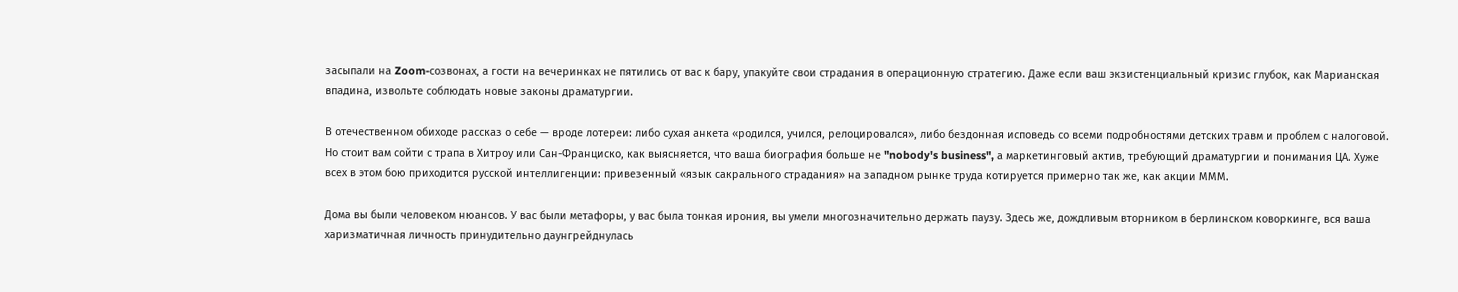засыпали на Zoom-созвонах, а гости на вечеринках не пятились от вас к бару, упакуйте свои страдания в операционную стратегию. Даже если ваш экзистенциальный кризис глубок, как Марианская впадина, извольте соблюдать новые законы драматургии.

В отечественном обиходе рассказ о себе — вроде лотереи: либо сухая анкета «родился, учился, релоцировался», либо бездонная исповедь со всеми подробностями детских травм и проблем с налоговой. Но стоит вам сойти с трапа в Хитроу или Сан-Франциско, как выясняется, что ваша биография больше не "nobody's business", а маркетинговый актив, требующий драматургии и понимания ЦА. Хуже всех в этом бою приходится русской интеллигенции: привезенный «язык сакрального страдания» на западном рынке труда котируется примерно так же, как акции МММ.

Дома вы были человеком нюансов. У вас были метафоры, у вас была тонкая ирония, вы умели многозначительно держать паузу. Здесь же, дождливым вторником в берлинском коворкинге, вся ваша харизматичная личность принудительно даунгрейднулась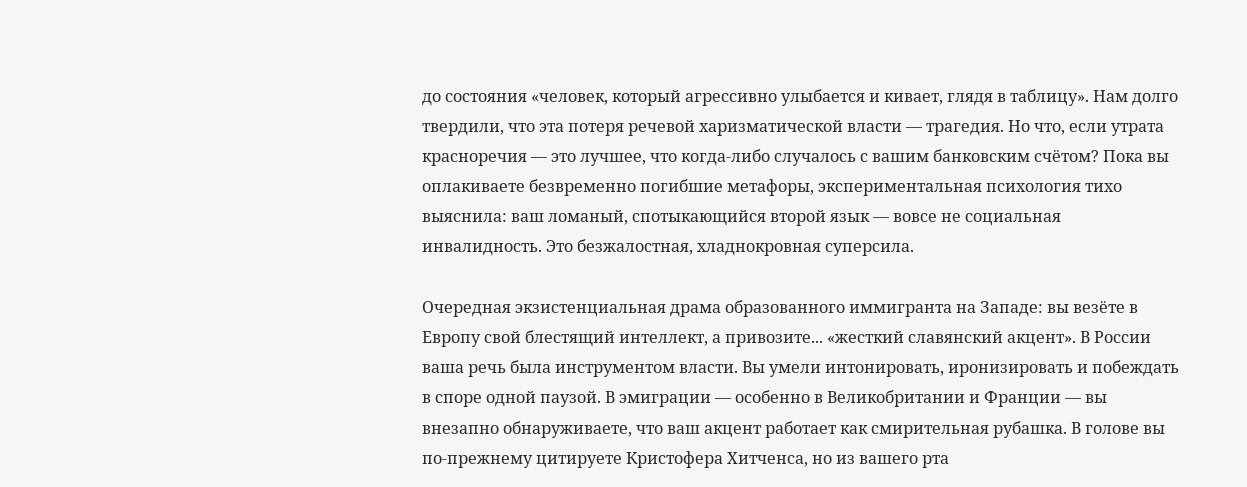до состояния «человек, который агрессивно улыбается и кивает, глядя в таблицу». Нам долго твердили, что эта потеря речевой харизматической власти — трагедия. Но что, если утрата красноречия — это лучшее, что когда-либо случалось с вашим банковским счётом? Пока вы оплакиваете безвременно погибшие метафоры, экспериментальная психология тихо выяснила: ваш ломаный, спотыкающийся второй язык — вовсе не социальная инвалидность. Это безжалостная, хладнокровная суперсила.

Очередная экзистенциальная драма образованного иммигранта на Западе: вы везёте в Европу свой блестящий интеллект, а привозите... «жесткий славянский акцент». В России ваша речь была инструментом власти. Вы умели интонировать, иронизировать и побеждать в споре одной паузой. В эмиграции — особенно в Великобритании и Франции — вы внезапно обнаруживаете, что ваш акцент работает как смирительная рубашка. В голове вы по-прежнему цитируете Кристофера Хитченса, но из вашего рта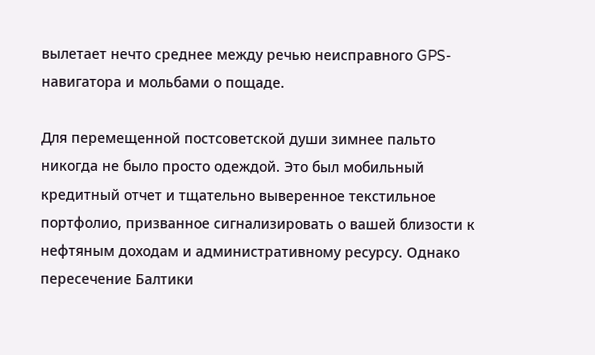вылетает нечто среднее между речью неисправного GPS-навигатора и мольбами о пощаде.

Для перемещенной постсоветской души зимнее пальто никогда не было просто одеждой. Это был мобильный кредитный отчет и тщательно выверенное текстильное портфолио, призванное сигнализировать о вашей близости к нефтяным доходам и административному ресурсу. Однако пересечение Балтики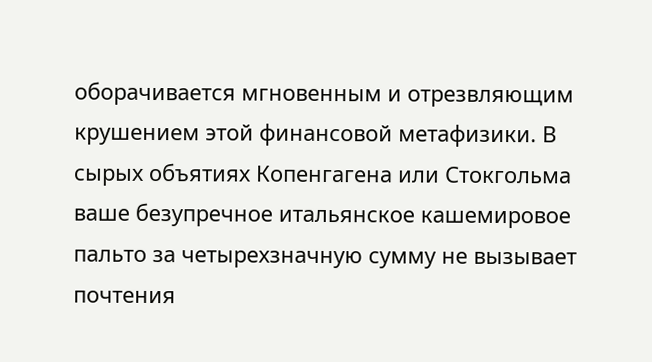оборачивается мгновенным и отрезвляющим крушением этой финансовой метафизики. В сырых объятиях Копенгагена или Стокгольма ваше безупречное итальянское кашемировое пальто за четырехзначную сумму не вызывает почтения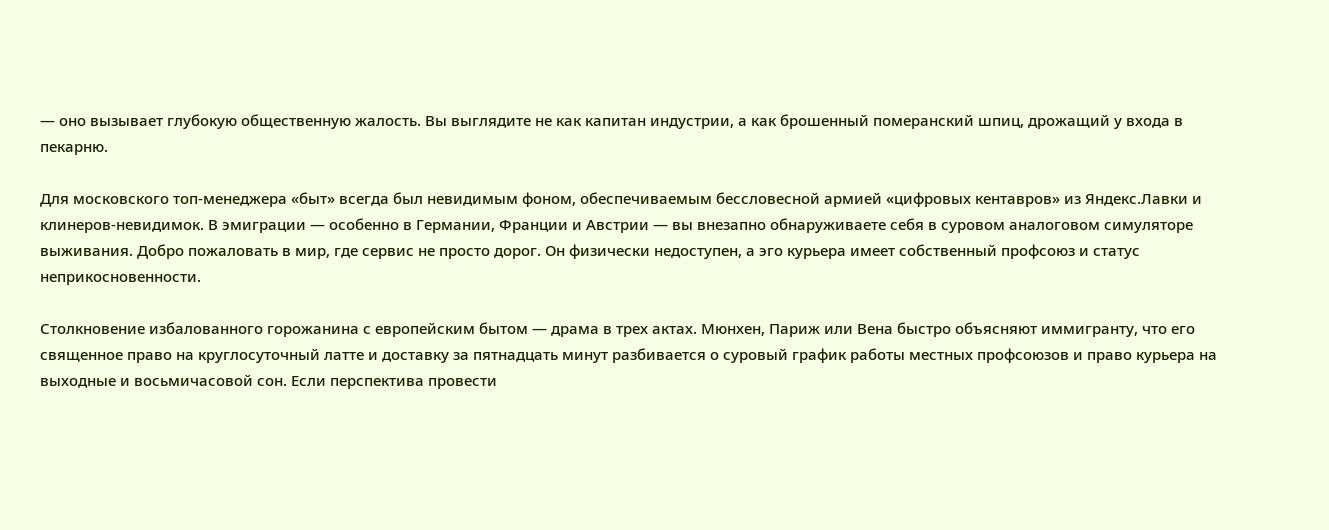— оно вызывает глубокую общественную жалость. Вы выглядите не как капитан индустрии, а как брошенный померанский шпиц, дрожащий у входа в пекарню.

Для московского топ-менеджера «быт» всегда был невидимым фоном, обеспечиваемым бессловесной армией «цифровых кентавров» из Яндекс.Лавки и клинеров-невидимок. В эмиграции — особенно в Германии, Франции и Австрии — вы внезапно обнаруживаете себя в суровом аналоговом симуляторе выживания. Добро пожаловать в мир, где сервис не просто дорог. Он физически недоступен, а эго курьера имеет собственный профсоюз и статус неприкосновенности.

Столкновение избалованного горожанина с европейским бытом — драма в трех актах. Мюнхен, Париж или Вена быстро объясняют иммигранту, что его священное право на круглосуточный латте и доставку за пятнадцать минут разбивается о суровый график работы местных профсоюзов и право курьера на выходные и восьмичасовой сон. Если перспектива провести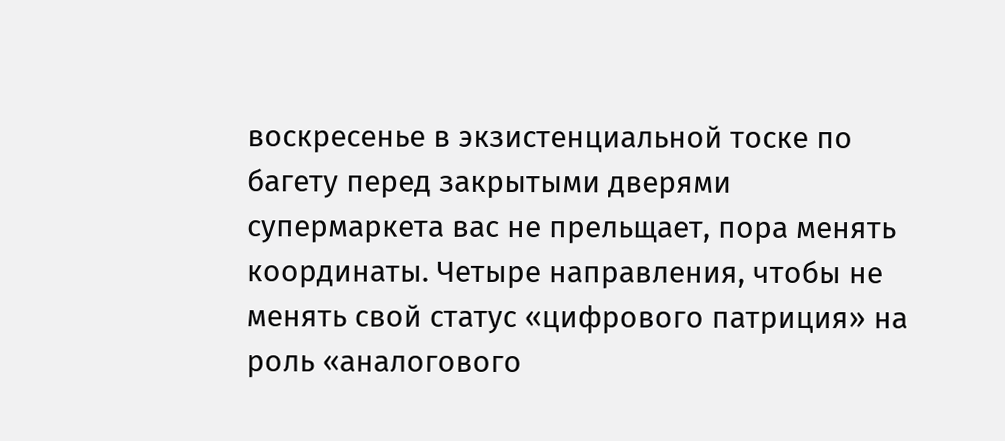воскресенье в экзистенциальной тоске по багету перед закрытыми дверями супермаркета вас не прельщает, пора менять координаты. Четыре направления, чтобы не менять свой статус «цифрового патриция» на роль «аналогового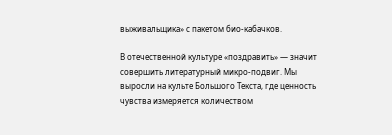выживальщика» с пакетом био-кабачков.

В отечественной культуре «поздравить» — значит совершить литературный микро-подвиг. Мы выросли на культе Большого Текста, где ценность чувства измеряется количеством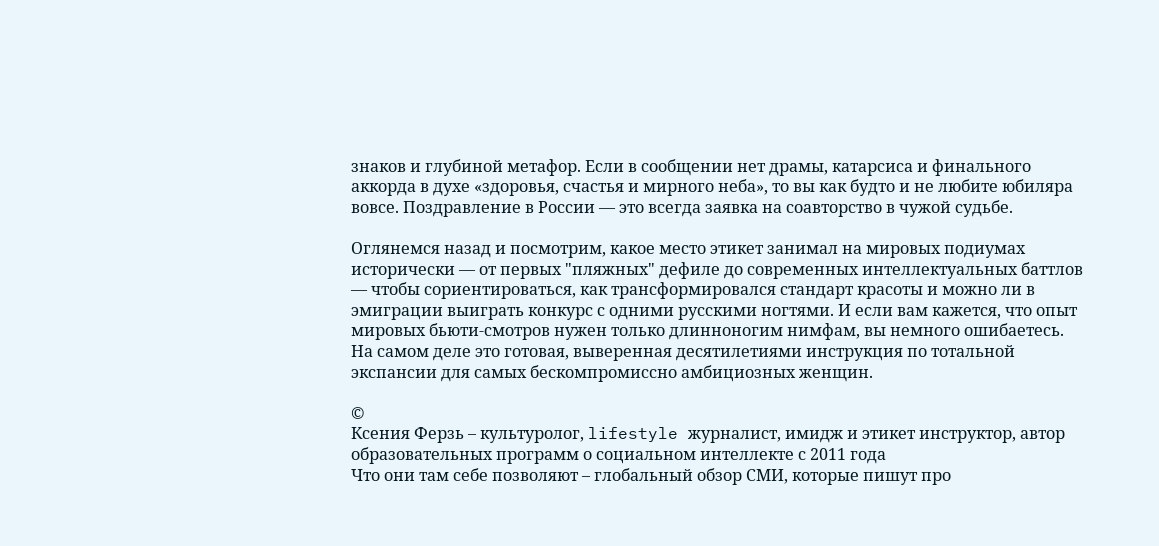знаков и глубиной метафор. Если в сообщении нет драмы, катарсиса и финального аккорда в духе «здоровья, счастья и мирного неба», то вы как будто и не любите юбиляра вовсе. Поздравление в России — это всегда заявка на соавторство в чужой судьбе.

Оглянемся назад и посмотрим, какое место этикет занимал на мировых подиумах исторически — от первых "пляжных" дефиле до современных интеллектуальных баттлов — чтобы сориентироваться, как трансформировался стандарт красоты и можно ли в эмиграции выиграть конкурс с одними русскими ногтями. И если вам кажется, что опыт мировых бьюти-смотров нужен только длинноногим нимфам, вы немного ошибаетесь. На самом деле это готовая, выверенная десятилетиями инструкция по тотальной экспансии для самых бескомпромиссно амбициозных женщин.

©
Ксения Ферзь – культуролог, lifestyle журналист, имидж и этикет инструктор, автор образовательных программ о социальном интеллекте с 2011 года
Что они там себе позволяют – глобальный обзор СМИ, которые пишут про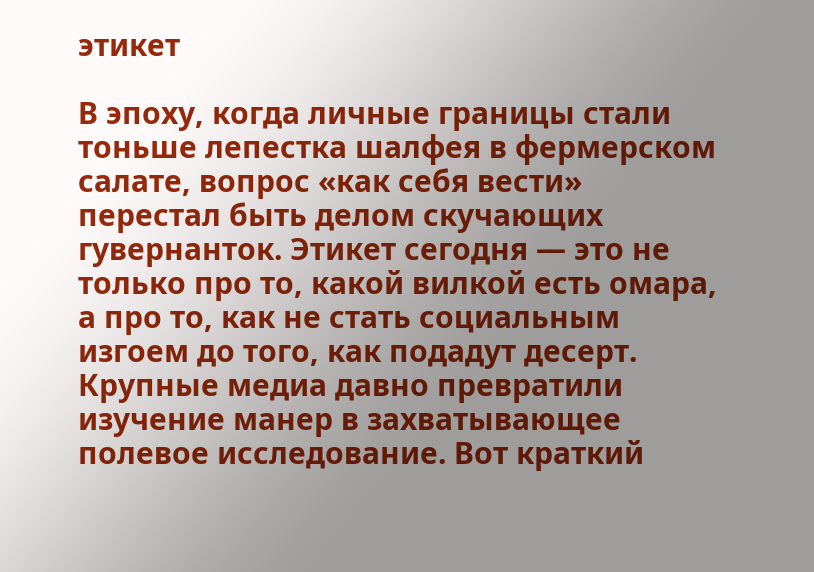этикет

В эпоху, когда личные границы стали тоньше лепестка шалфея в фермерском салате, вопрос «как себя вести» перестал быть делом скучающих гувернанток. Этикет сегодня — это не только про то, какой вилкой есть омара, а про то, как не стать социальным изгоем до того, как подадут десерт. Крупные медиа давно превратили изучение манер в захватывающее полевое исследование. Вот краткий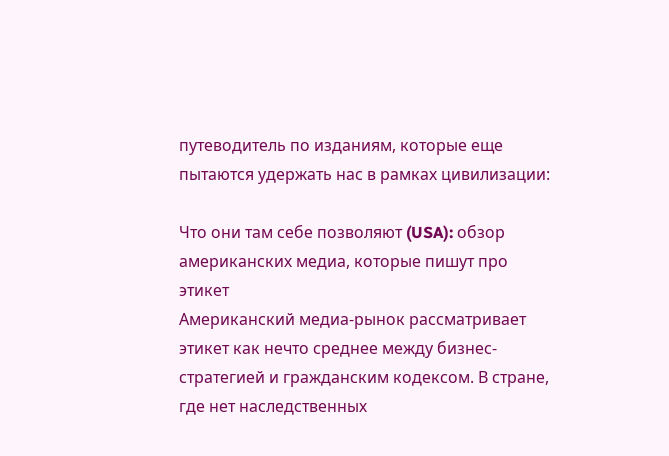путеводитель по изданиям, которые еще пытаются удержать нас в рамках цивилизации:

Что они там себе позволяют (USA): обзор американских медиа, которые пишут про этикет
Американский медиа-рынок рассматривает этикет как нечто среднее между бизнес-стратегией и гражданским кодексом. В стране, где нет наследственных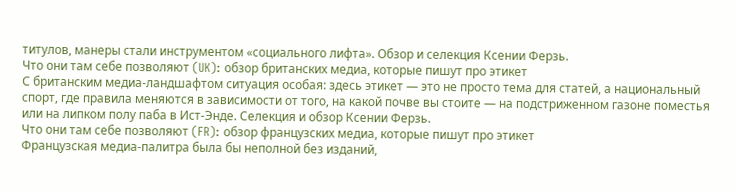титулов, манеры стали инструментом «социального лифта». Обзор и селекция Ксении Ферзь.
Что они там себе позволяют (UK): обзор британских медиа, которые пишут про этикет
С британским медиа-ландшафтом ситуация особая: здесь этикет — это не просто тема для статей, а национальный спорт, где правила меняются в зависимости от того, на какой почве вы стоите — на подстриженном газоне поместья или на липком полу паба в Ист-Энде. Селекция и обзор Ксении Ферзь.
Что они там себе позволяют (FR): обзор французских медиа, которые пишут про этикет
Французская медиа-палитра была бы неполной без изданий,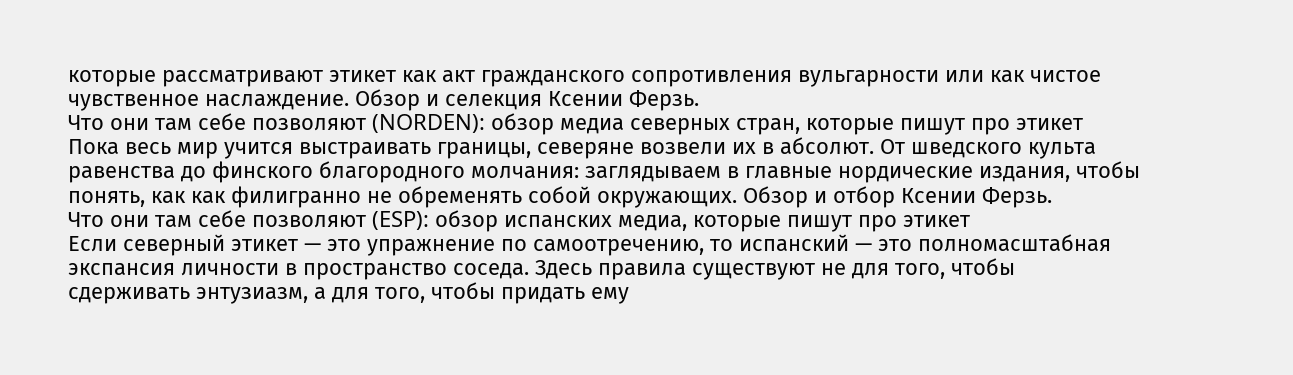которые рассматривают этикет как акт гражданского сопротивления вульгарности или как чистое чувственное наслаждение. Обзор и селекция Ксении Ферзь.
Что они там себе позволяют (NORDEN): обзор медиа северных стран, которые пишут про этикет
Пока весь мир учится выстраивать границы, северяне возвели их в абсолют. От шведского культа равенства до финского благородного молчания: заглядываем в главные нордические издания, чтобы понять, как как филигранно не обременять собой окружающих. Обзор и отбор Ксении Ферзь.
Что они там себе позволяют (ESP): обзор испанских медиа, которые пишут про этикет
Если северный этикет — это упражнение по самоотречению, то испанский — это полномасштабная экспансия личности в пространство соседа. Здесь правила существуют не для того, чтобы сдерживать энтузиазм, а для того, чтобы придать ему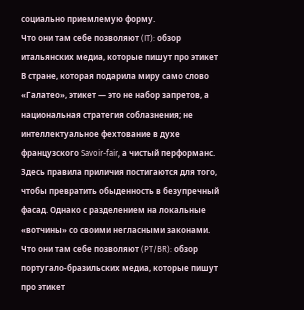социально приемлемую форму.
Что они там себе позволяют (IT): обзор итальянских медиа, которые пишут про этикет
В стране, которая подарила миру само слово «Галатео», этикет — это не набор запретов, а национальная стратегия соблазнения; не интеллектуальное фехтование в духе французского Savoir-fair, а чистый перформанс. Здесь правила приличия постигаются для того, чтобы превратить обыденность в безупречный фасад. Однако с разделением на локальные «вотчины» со своими негласными законами.
Что они там себе позволяют (PT/BR): обзор португало-бразильских медиа, которые пишут про этикет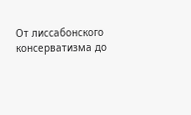От лиссабонского консерватизма до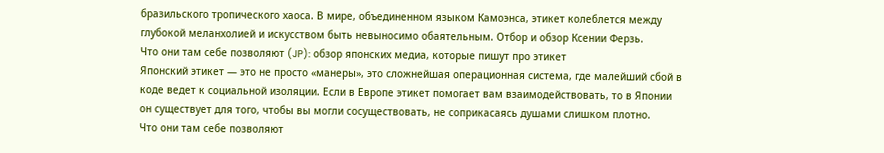бразильского тропического хаоса. В мире, объединенном языком Камоэнса, этикет колеблется между глубокой меланхолией и искусством быть невыносимо обаятельным. Отбор и обзор Ксении Ферзь.
Что они там себе позволяют (JP): обзор японских медиа, которые пишут про этикет
Японский этикет — это не просто «манеры», это сложнейшая операционная система, где малейший сбой в коде ведет к социальной изоляции. Если в Европе этикет помогает вам взаимодействовать, то в Японии он существует для того, чтобы вы могли сосуществовать, не соприкасаясь душами слишком плотно.
Что они там себе позволяют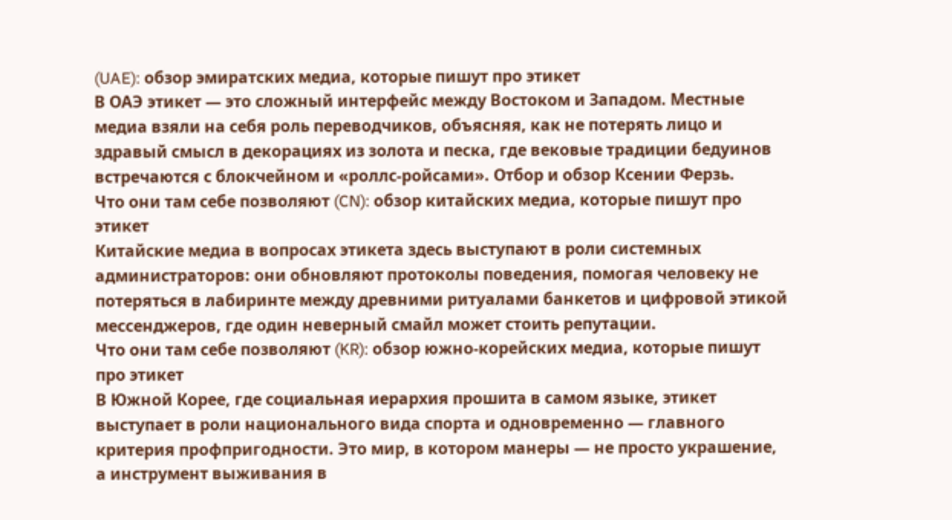(UAE): обзор эмиратских медиа, которые пишут про этикет
В ОАЭ этикет — это сложный интерфейс между Востоком и Западом. Местные медиа взяли на себя роль переводчиков, объясняя, как не потерять лицо и здравый смысл в декорациях из золота и песка, где вековые традиции бедуинов встречаются с блокчейном и «роллс-ройсами». Отбор и обзор Ксении Ферзь.
Что они там себе позволяют (CN): обзор китайских медиа, которые пишут про этикет
Китайские медиа в вопросах этикета здесь выступают в роли системных администраторов: они обновляют протоколы поведения, помогая человеку не потеряться в лабиринте между древними ритуалами банкетов и цифровой этикой мессенджеров, где один неверный смайл может стоить репутации.
Что они там себе позволяют (KR): обзор южно-корейских медиа, которые пишут про этикет
В Южной Корее, где социальная иерархия прошита в самом языке, этикет выступает в роли национального вида спорта и одновременно — главного критерия профпригодности. Это мир, в котором манеры — не просто украшение, а инструмент выживания в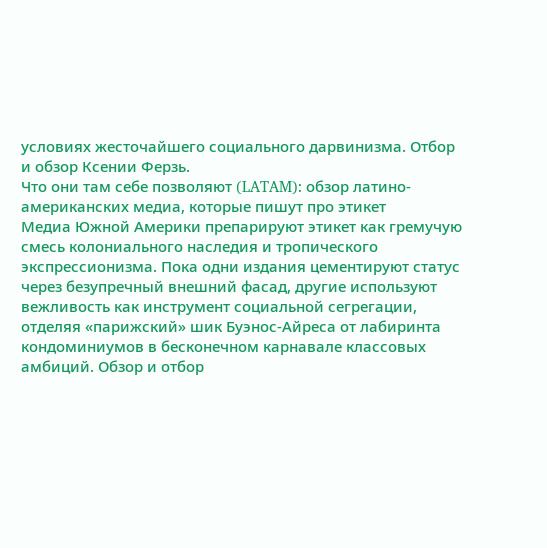условиях жесточайшего социального дарвинизма. Отбор и обзор Ксении Ферзь.
Что они там себе позволяют (LATAM): обзор латино-американских медиа, которые пишут про этикет
Медиа Южной Америки препарируют этикет как гремучую смесь колониального наследия и тропического экспрессионизма. Пока одни издания цементируют статус через безупречный внешний фасад, другие используют вежливость как инструмент социальной сегрегации, отделяя «парижский» шик Буэнос-Айреса от лабиринта кондоминиумов в бесконечном карнавале классовых амбиций. Обзор и отбор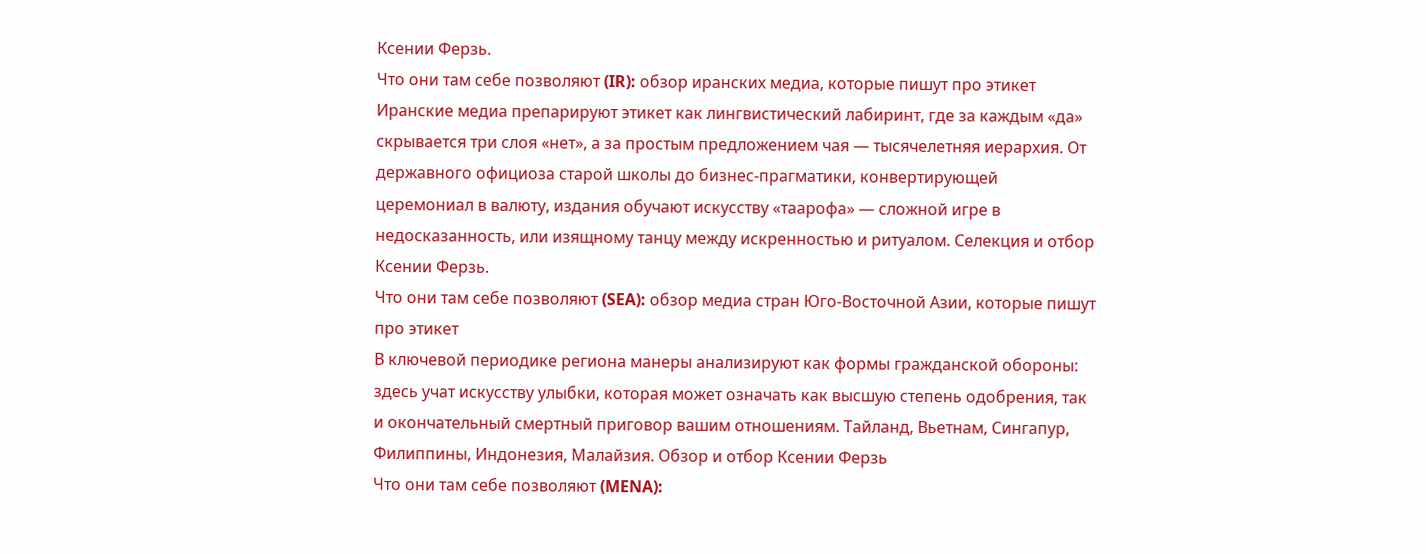Ксении Ферзь.
Что они там себе позволяют (IR): обзор иранских медиа, которые пишут про этикет
Иранские медиа препарируют этикет как лингвистический лабиринт, где за каждым «да» скрывается три слоя «нет», а за простым предложением чая — тысячелетняя иерархия. От державного официоза старой школы до бизнес-прагматики, конвертирующей церемониал в валюту, издания обучают искусству «таарофа» — сложной игре в недосказанность, или изящному танцу между искренностью и ритуалом. Селекция и отбор Ксении Ферзь.
Что они там себе позволяют (SEA): обзор медиа стран Юго-Восточной Азии, которые пишут про этикет
В ключевой периодике региона манеры анализируют как формы гражданской обороны: здесь учат искусству улыбки, которая может означать как высшую степень одобрения, так и окончательный смертный приговор вашим отношениям. Тайланд, Вьетнам, Сингапур, Филиппины, Индонезия, Малайзия. Обзор и отбор Ксении Ферзь
Что они там себе позволяют (MENA):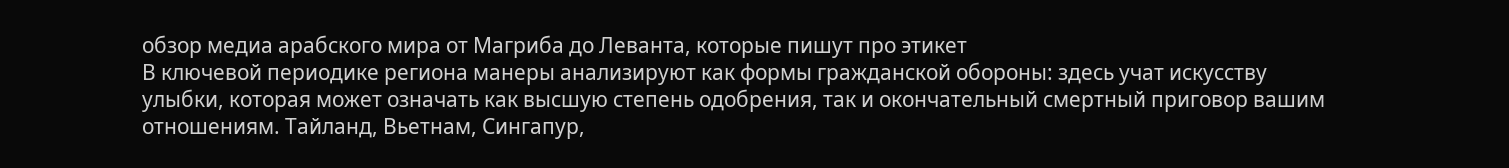обзор медиа арабского мира от Магриба до Леванта, которые пишут про этикет
В ключевой периодике региона манеры анализируют как формы гражданской обороны: здесь учат искусству улыбки, которая может означать как высшую степень одобрения, так и окончательный смертный приговор вашим отношениям. Тайланд, Вьетнам, Сингапур,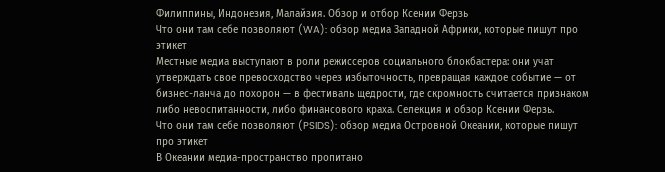Филиппины, Индонезия, Малайзия. Обзор и отбор Ксении Ферзь
Что они там себе позволяют (WA): обзор медиа Западной Африки, которые пишут про этикет
Местные медиа выступают в роли режиссеров социального блокбастера: они учат утверждать свое превосходство через избыточность, превращая каждое событие — от бизнес-ланча до похорон — в фестиваль щедрости, где скромность считается признаком либо невоспитанности, либо финансового краха. Селекция и обзор Ксении Ферзь.
Что они там себе позволяют (PSIDS): обзор медиа Островной Океании, которые пишут про этикет
В Океании медиа-пространство пропитано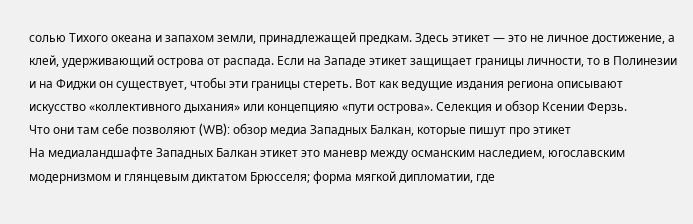солью Тихого океана и запахом земли, принадлежащей предкам. Здесь этикет — это не личное достижение, а клей, удерживающий острова от распада. Если на Западе этикет защищает границы личности, то в Полинезии и на Фиджи он существует, чтобы эти границы стереть. Вот как ведущие издания региона описывают искусство «коллективного дыхания» или концепцияю «пути острова». Селекция и обзор Ксении Ферзь.
Что они там себе позволяют (WB): обзор медиа Западных Балкан, которые пишут про этикет
На медиаландшафте Западных Балкан этикет это маневр между османским наследием, югославским модернизмом и глянцевым диктатом Брюсселя; форма мягкой дипломатии, где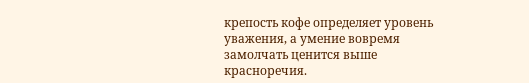крепость кофе определяет уровень уважения, а умение вовремя замолчать ценится выше красноречия.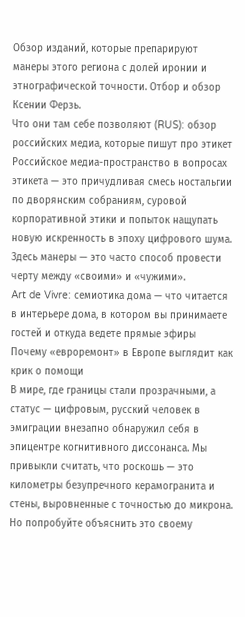Обзор изданий, которые препарируют манеры этого региона с долей иронии и этнографической точности. Отбор и обзор Ксении Ферзь.
Что они там себе позволяют (RUS): обзор российских медиа, которые пишут про этикет
Российское медиа-пространство в вопросах этикета — это причудливая смесь ностальгии по дворянским собраниям, суровой корпоративной этики и попыток нащупать новую искренность в эпоху цифрового шума. Здесь манеры — это часто способ провести черту между «своими» и «чужими».
Art de Vivre: семиотика дома — что читается в интерьере дома, в котором вы принимаете гостей и откуда ведете прямые эфиры
Почему «евроремонт» в Европе выглядит как крик о помощи
В мире, где границы стали прозрачными, а статус — цифровым, русский человек в эмиграции внезапно обнаружил себя в эпицентре когнитивного диссонанса. Мы привыкли считать, что роскошь — это километры безупречного керамогранита и стены, выровненные с точностью до микрона. Но попробуйте объяснить это своему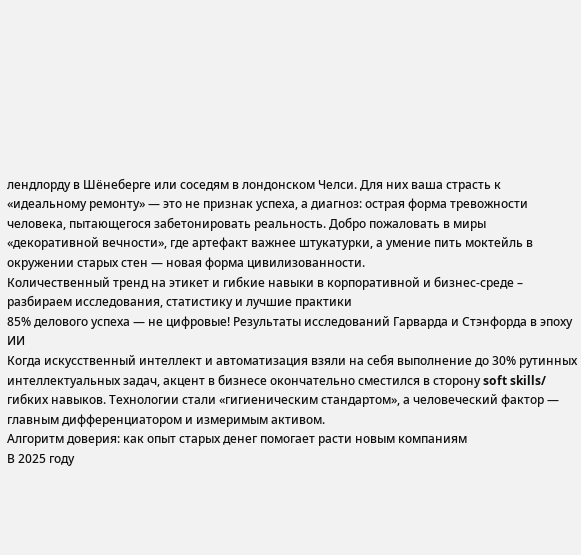лендлорду в Шёнеберге или соседям в лондонском Челси. Для них ваша страсть к «идеальному ремонту» — это не признак успеха, а диагноз: острая форма тревожности человека, пытающегося забетонировать реальность. Добро пожаловать в миры «декоративной вечности», где артефакт важнее штукатурки, а умение пить моктейль в окружении старых стен — новая форма цивилизованности.
Количественный тренд на этикет и гибкие навыки в корпоративной и бизнес-среде – разбираем исследования, статистику и лучшие практики
85% делового успеха — не цифровые! Результаты исследований Гарварда и Стэнфорда в эпоху ИИ
Когда искусственный интеллект и автоматизация взяли на себя выполнение до 30% рутинных интеллектуальных задач, акцент в бизнесе окончательно сместился в сторону soft skills/ гибких навыков. Технологии стали «гигиеническим стандартом», а человеческий фактор — главным дифференциатором и измеримым активом.
Алгоритм доверия: как опыт старых денег помогает расти новым компаниям
В 2025 году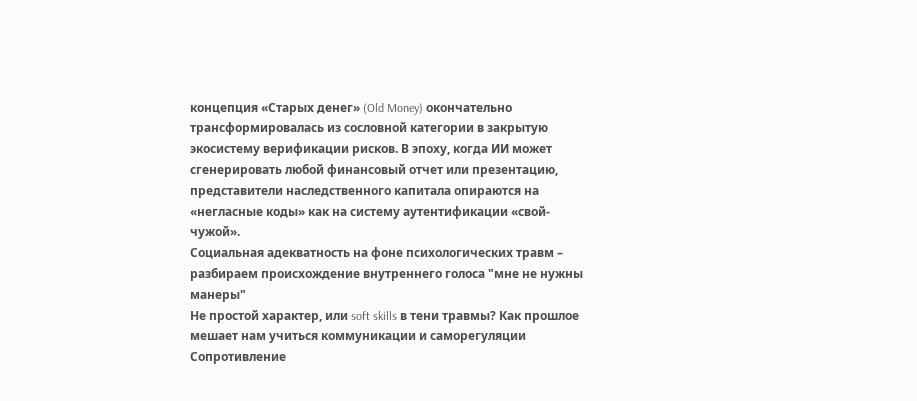концепция «Старых денег» (Old Money) окончательно трансформировалась из сословной категории в закрытую экосистему верификации рисков. В эпоху, когда ИИ может сгенерировать любой финансовый отчет или презентацию, представители наследственного капитала опираются на «негласные коды» как на систему аутентификации «свой-чужой».
Социальная адекватность на фоне психологических травм – разбираем происхождение внутреннего голоса "мне не нужны манеры"
Не простой характер, или soft skills в тени травмы? Как прошлое мешает нам учиться коммуникации и саморегуляции
Сопротивление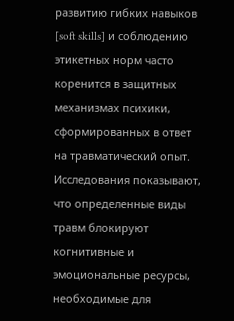развитию гибких навыков [soft skills] и соблюдению этикетных норм часто коренится в защитных механизмах психики, сформированных в ответ на травматический опыт. Исследования показывают, что определенные виды травм блокируют когнитивные и эмоциональные ресурсы, необходимые для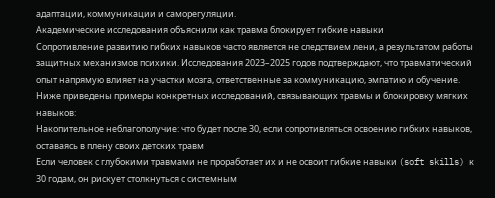адаптации, коммуникации и саморегуляции.
Академические исследования объяснили как травма блокирует гибкие навыки
Сопротивление развитию гибких навыков часто является не следствием лени, а результатом работы защитных механизмов психики. Исследования 2023–2025 годов подтверждают, что травматический опыт напрямую влияет на участки мозга, ответственные за коммуникацию, эмпатию и обучение. Ниже приведены примеры конкретных исследований, связывающих травмы и блокировку мягких навыков:
Накопительное неблагополучие: что будет после 30, если сопротивляться освоению гибких навыков, оставаясь в плену своих детских травм
Если человек с глубокими травмами не проработает их и не освоит гибкие навыки (soft skills) к 30 годам, он рискует столкнуться с системным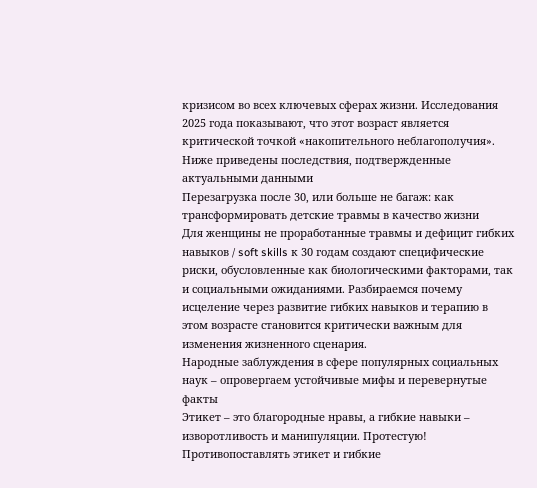кризисом во всех ключевых сферах жизни. Исследования 2025 года показывают, что этот возраст является критической точкой «накопительного неблагополучия». Ниже приведены последствия, подтвержденные актуальными данными
Перезагрузка после 30, или больше не багаж: как трансформировать детские травмы в качество жизни
Для женщины не проработанные травмы и дефицит гибких навыков / soft skills к 30 годам создают специфические риски, обусловленные как биологическими факторами, так и социальными ожиданиями. Разбираемся почему исцеление через развитие гибких навыков и терапию в этом возрасте становится критически важным для изменения жизненного сценария.
Народные заблуждения в сфере популярных социальных наук – опровергаем устойчивые мифы и перевернутые факты
Этикет – это благородные нравы, а гибкие навыки – изворотливость и манипуляции. Протестую!
Противопоставлять этикет и гибкие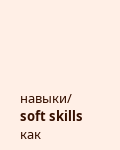навыки/ soft skills как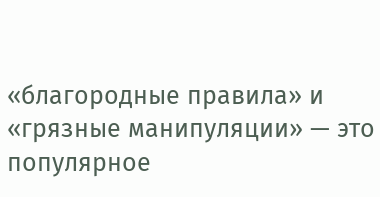«благородные правила» и «грязные манипуляции» — это популярное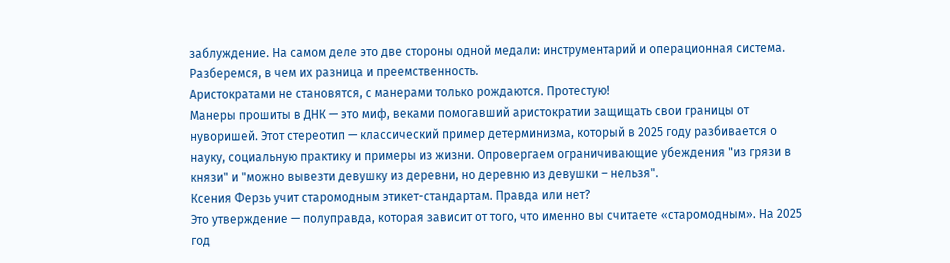заблуждение. На самом деле это две стороны одной медали: инструментарий и операционная система. Разберемся, в чем их разница и преемственность.
Аристократами не становятся, с манерами только рождаются. Протестую!
Манеры прошиты в ДНК — это миф, веками помогавший аристократии защищать свои границы от нуворишей. Этот стереотип — классический пример детерминизма, который в 2025 году разбивается о науку, социальную практику и примеры из жизни. Опровергаем ограничивающие убеждения "из грязи в князи" и "можно вывезти девушку из деревни, но деревню из девушки – нельзя".
Ксения Ферзь учит старомодным этикет-стандартам. Правда или нет?
Это утверждение — полуправда, которая зависит от того, что именно вы считаете «старомодным». На 2025 год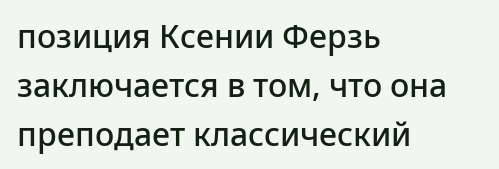позиция Ксении Ферзь заключается в том, что она преподает классический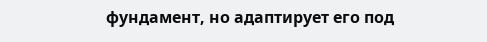фундамент, но адаптирует его под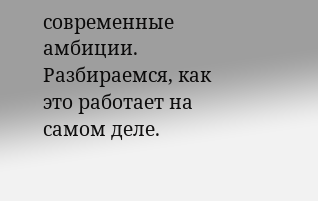современные амбиции. Разбираемся, как это работает на самом деле.